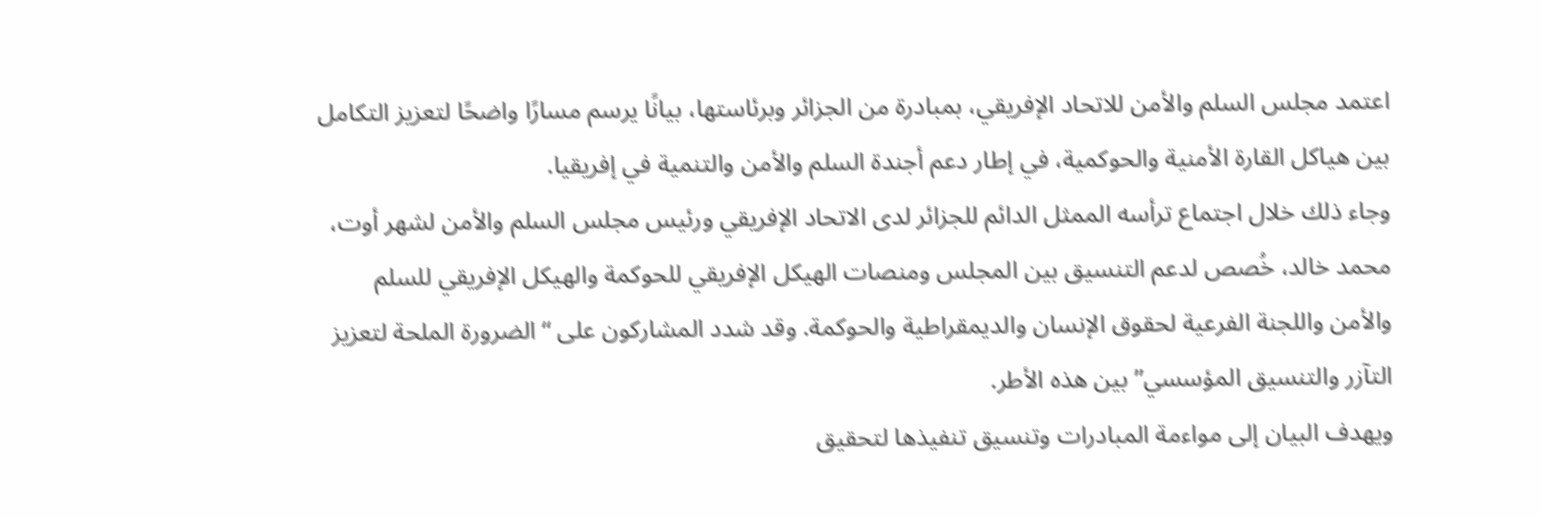اعتمد مجلس السلم والأمن للاتحاد الإفريقي، بمبادرة من الجزائر وبرئاستها، بيانًا يرسم مسارًا واضحًا لتعزيز التكامل بين هياكل القارة الأمنية والحوكمية، في إطار دعم أجندة السلم والأمن والتنمية في إفريقيا.
وجاء ذلك خلال اجتماع ترأسه الممثل الدائم للجزائر لدى الاتحاد الإفريقي ورئيس مجلس السلم والأمن لشهر أوت، محمد خالد، خُصص لدعم التنسيق بين المجلس ومنصات الهيكل الإفريقي للحوكمة والهيكل الإفريقي للسلم والأمن واللجنة الفرعية لحقوق الإنسان والديمقراطية والحوكمة. وقد شدد المشاركون على “الضرورة الملحة لتعزيز التآزر والتنسيق المؤسسي” بين هذه الأطر.
ويهدف البيان إلى مواءمة المبادرات وتنسيق تنفيذها لتحقيق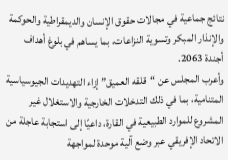نتائج جماعية في مجالات حقوق الإنسان والديمقراطية والحوكمة والإنذار المبكر وتسوية النزاعات، بما يساهم في بلوغ أهداف أجندة 2063.
وأعرب المجلس عن “قلقه العميق” إزاء التهديدات الجيوسياسية المتنامية، بما في ذلك التدخلات الخارجية والاستغلال غير المشروع للموارد الطبيعية في القارة، داعيًا إلى استجابة عاجلة من الاتحاد الإفريقي عبر وضع آلية موحدة لمواجهة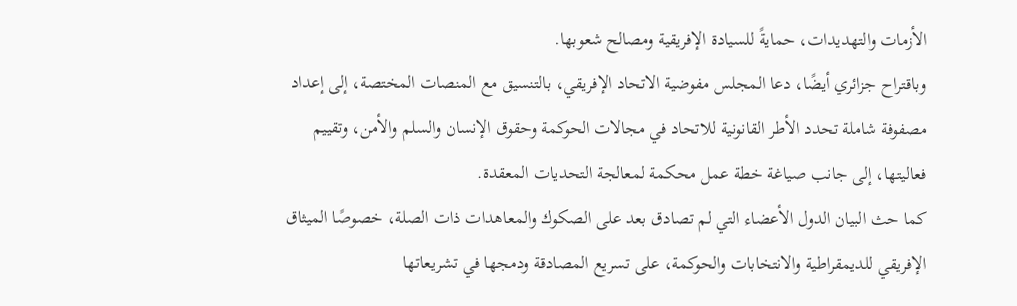الأزمات والتهديدات، حمايةً للسيادة الإفريقية ومصالح شعوبها.
وباقتراح جزائري أيضًا، دعا المجلس مفوضية الاتحاد الإفريقي، بالتنسيق مع المنصات المختصة، إلى إعداد مصفوفة شاملة تحدد الأطر القانونية للاتحاد في مجالات الحوكمة وحقوق الإنسان والسلم والأمن، وتقييم فعاليتها، إلى جانب صياغة خطة عمل محكمة لمعالجة التحديات المعقدة.
كما حث البيان الدول الأعضاء التي لم تصادق بعد على الصكوك والمعاهدات ذات الصلة، خصوصًا الميثاق الإفريقي للديمقراطية والانتخابات والحوكمة، على تسريع المصادقة ودمجها في تشريعاتها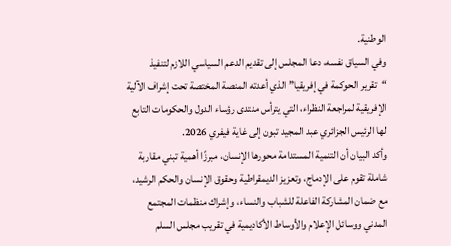الوطنية.
وفي السياق نفسه، دعا المجلس إلى تقديم الدعم السياسي اللازم لتنفيذ “تقرير الحوكمة في إفريقيا” الذي أعدته المنصة المختصة تحت إشراف الآلية الإفريقية لمراجعة النظراء، التي يترأس منتدى رؤساء الدول والحكومات التابع لها الرئيس الجزائري عبد المجيد تبون إلى غاية فيفري 2026.
وأكد البيان أن التنمية المستدامة محورها الإنسان، مبرزًا أهمية تبني مقاربة شاملة تقوم على الإدماج، وتعزيز الديمقراطية وحقوق الإنسان والحكم الرشيد، مع ضمان المشاركة الفاعلة للشباب والنساء، وإشراك منظمات المجتمع المدني ووسائل الإعلام والأوساط الأكاديمية في تقريب مجلس السلم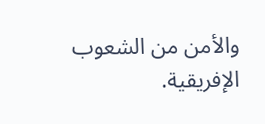والأمن من الشعوب الإفريقية.